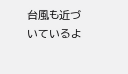台風も近づいているよ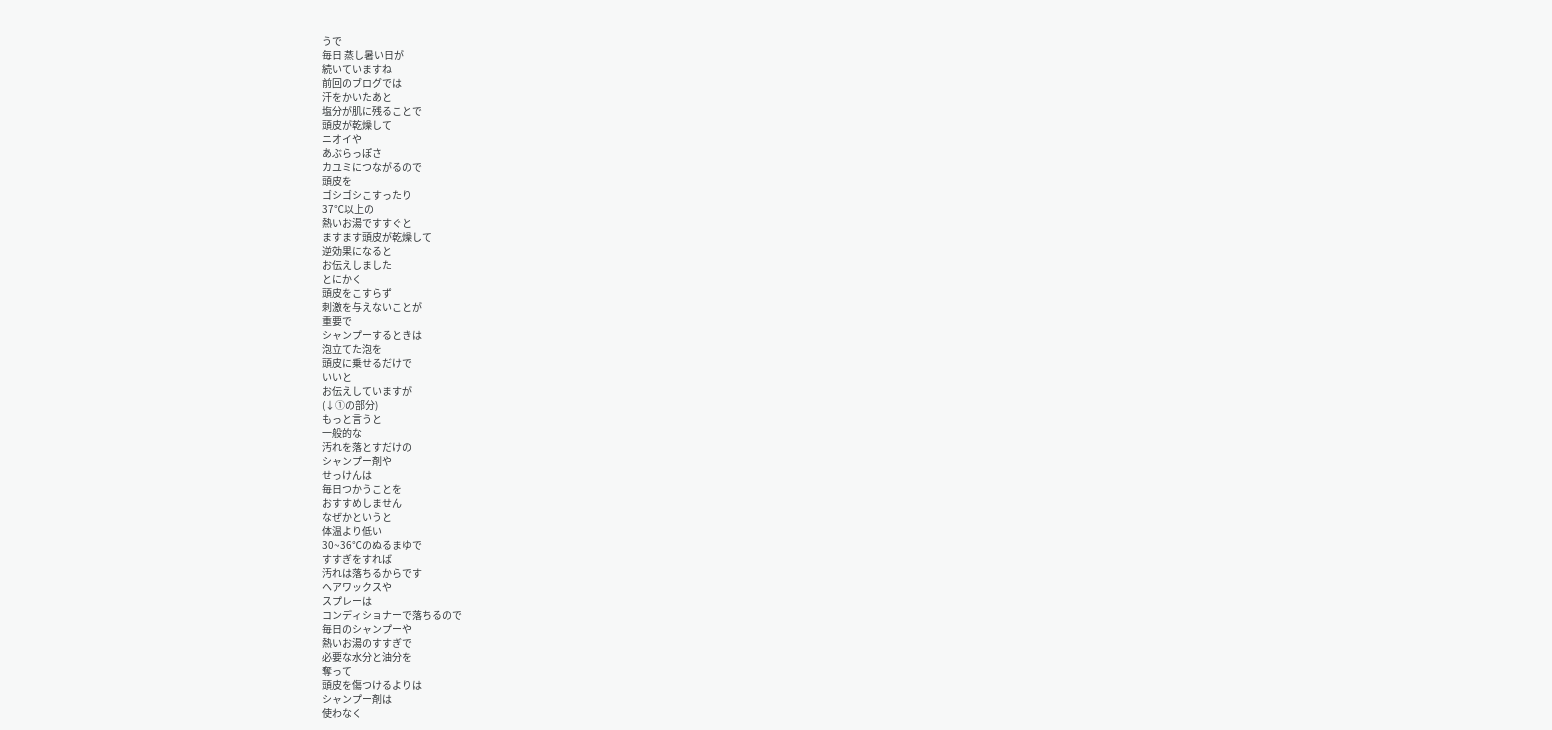うで
毎日 蒸し暑い日が
続いていますね
前回のブログでは
汗をかいたあと
塩分が肌に残ることで
頭皮が乾燥して
ニオイや
あぶらっぽさ
カユミにつながるので
頭皮を
ゴシゴシこすったり
37℃以上の
熱いお湯ですすぐと
ますます頭皮が乾燥して
逆効果になると
お伝えしました
とにかく
頭皮をこすらず
刺激を与えないことが
重要で
シャンプーするときは
泡立てた泡を
頭皮に乗せるだけで
いいと
お伝えしていますが
(↓①の部分)
もっと言うと
一般的な
汚れを落とすだけの
シャンプー剤や
せっけんは
毎日つかうことを
おすすめしません
なぜかというと
体温より低い
30~36℃のぬるまゆで
すすぎをすれば
汚れは落ちるからです
ヘアワックスや
スプレーは
コンディショナーで落ちるので
毎日のシャンプーや
熱いお湯のすすぎで
必要な水分と油分を
奪って
頭皮を傷つけるよりは
シャンプー剤は
使わなく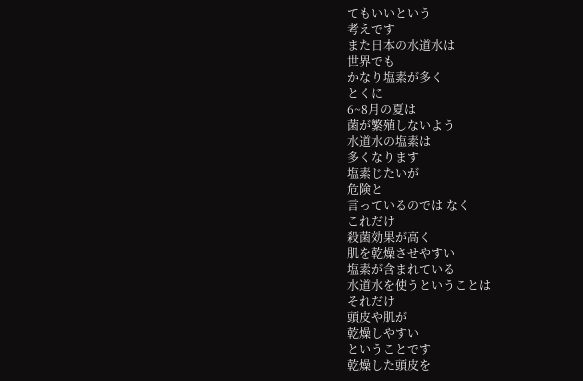てもいいという
考えです
また日本の水道水は
世界でも
かなり塩素が多く
とくに
6~8月の夏は
菌が繁殖しないよう
水道水の塩素は
多くなります
塩素じたいが
危険と
言っているのでは なく
これだけ
殺菌効果が高く
肌を乾燥させやすい
塩素が含まれている
水道水を使うということは
それだけ
頭皮や肌が
乾燥しやすい
ということです
乾燥した頭皮を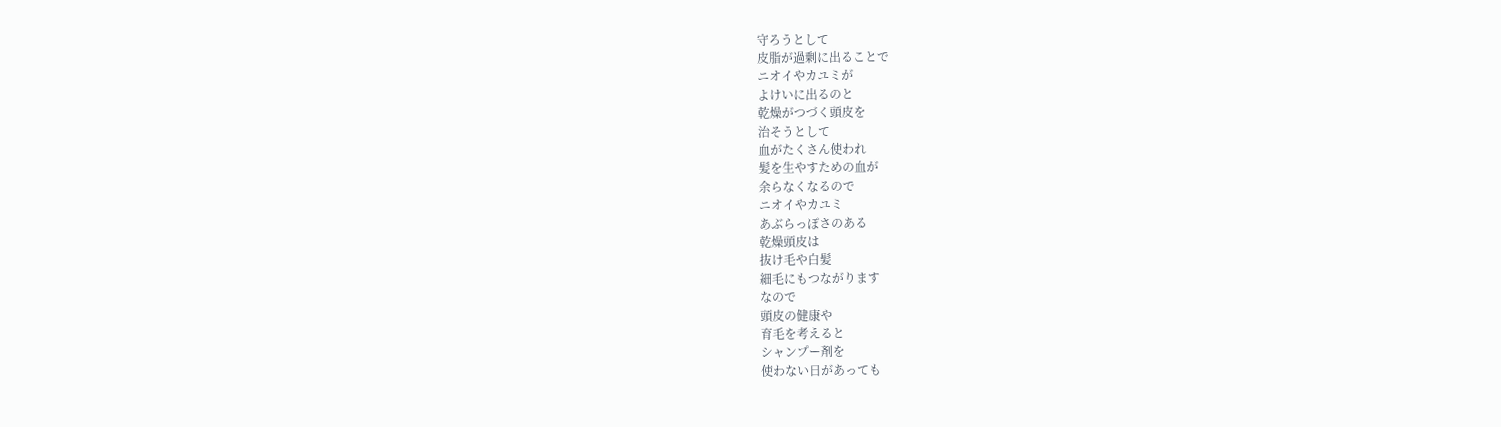守ろうとして
皮脂が過剰に出ることで
ニオイやカユミが
よけいに出るのと
乾燥がつづく頭皮を
治そうとして
血がたくさん使われ
髪を生やすための血が
余らなくなるので
ニオイやカユミ
あぶらっぽさのある
乾燥頭皮は
抜け毛や白髪
細毛にもつながります
なので
頭皮の健康や
育毛を考えると
シャンプー剤を
使わない日があっても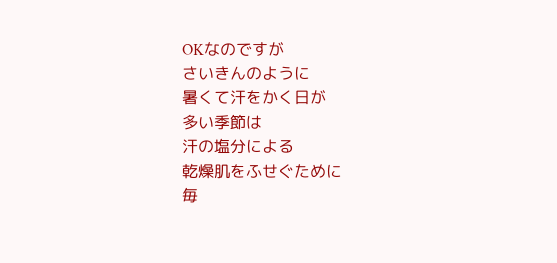OKなのですが
さいきんのように
暑くて汗をかく日が
多い季節は
汗の塩分による
乾燥肌をふせぐために
毎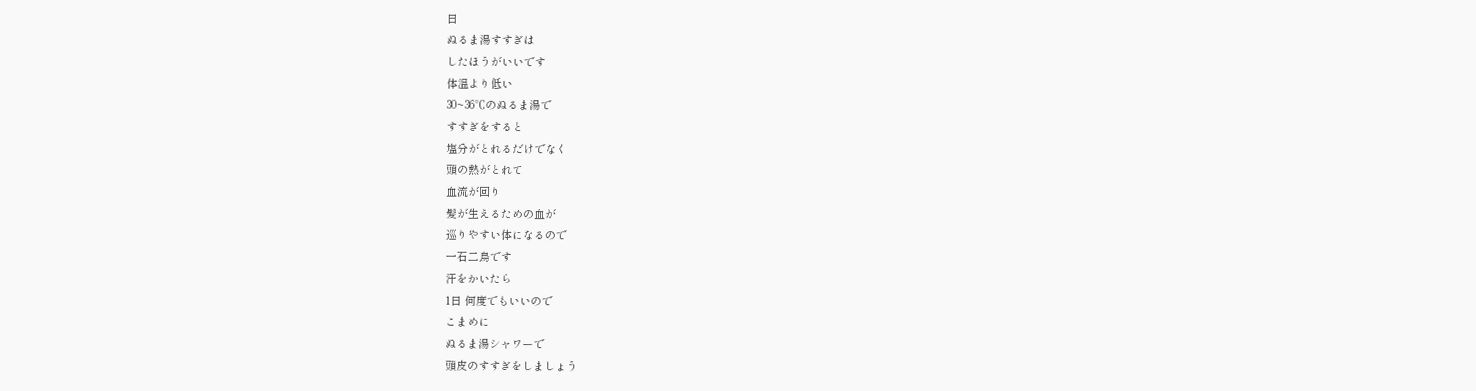日
ぬるま湯すすぎは
したほうがいいです
体温より低い
30~36℃のぬるま湯で
すすぎをすると
塩分がとれるだけでなく
頭の熱がとれて
血流が回り
髪が生えるための血が
巡りやすい体になるので
一石二鳥です
汗をかいたら
1日 何度でもいいので
こまめに
ぬるま湯シャワーで
頭皮のすすぎをしましょう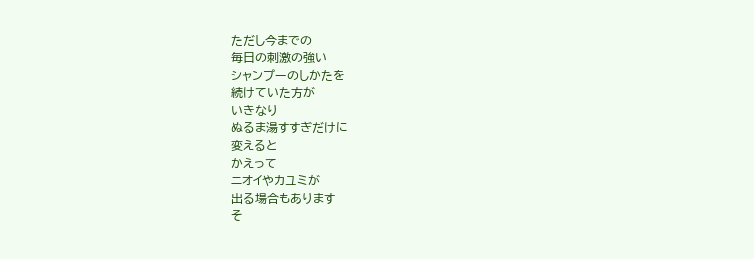ただし今までの
毎日の刺激の強い
シャンプーのしかたを
続けていた方が
いきなり
ぬるま湯すすぎだけに
変えると
かえって
ニオイやカユミが
出る場合もあります
そ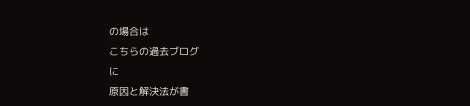の場合は
こちらの過去ブログ
に
原因と解決法が書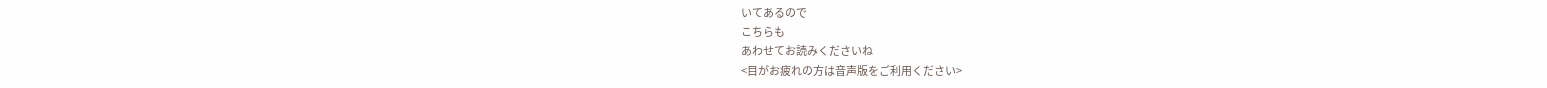いてあるので
こちらも
あわせてお読みくださいね
<目がお疲れの方は音声版をご利用ください>